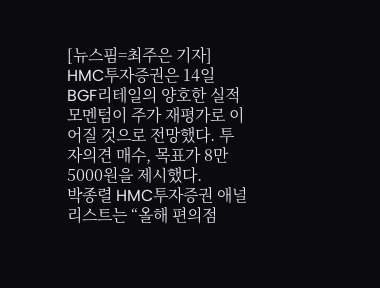[뉴스핌=최주은 기자] HMC투자증권은 14일 BGF리테일의 양호한 실적 모멘텀이 주가 재평가로 이어질 것으로 전망했다. 투자의견 매수, 목표가 8만5000원을 제시했다.
박종렬 HMC투자증권 애널리스트는 “올해 편의점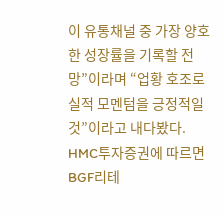이 유통채널 중 가장 양호한 성장률을 기록할 전망”이라며 “업황 호조로 실적 모멘텀을 긍정적일 것”이라고 내다봤다.
HMC투자증권에 따르면 BGF리테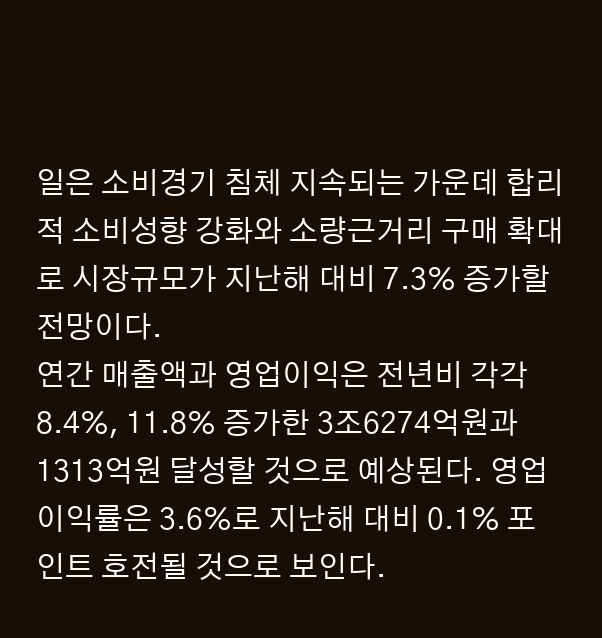일은 소비경기 침체 지속되는 가운데 합리적 소비성향 강화와 소량근거리 구매 확대로 시장규모가 지난해 대비 7.3% 증가할 전망이다.
연간 매출액과 영업이익은 전년비 각각 8.4%, 11.8% 증가한 3조6274억원과 1313억원 달성할 것으로 예상된다. 영업이익률은 3.6%로 지난해 대비 0.1% 포인트 호전될 것으로 보인다.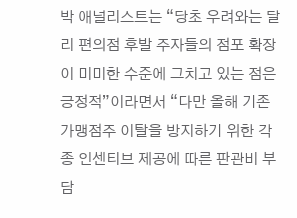박 애널리스트는 “당초 우려와는 달리 편의점 후발 주자들의 점포 확장이 미미한 수준에 그치고 있는 점은 긍정적”이라면서 “다만 올해 기존 가맹점주 이탈을 방지하기 위한 각종 인센티브 제공에 따른 판관비 부담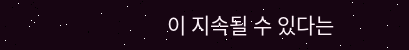이 지속될 수 있다는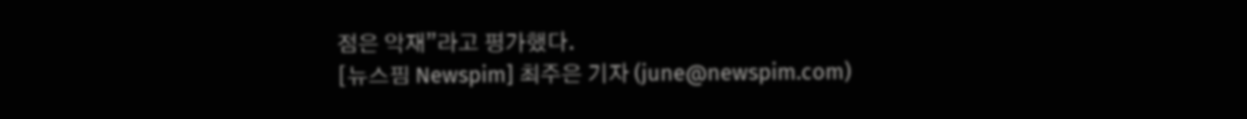점은 악재”라고 평가했다.
[뉴스핌 Newspim] 최주은 기자 (june@newspim.com)